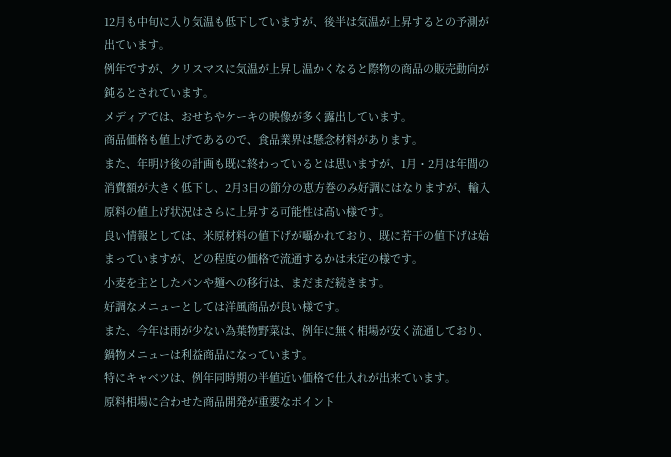12月も中旬に入り気温も低下していますが、後半は気温が上昇するとの予測が出ています。
例年ですが、クリスマスに気温が上昇し温かくなると際物の商品の販売動向が鈍るとされています。
メディアでは、おせちやケーキの映像が多く露出しています。
商品価格も値上げであるので、食品業界は懸念材料があります。
また、年明け後の計画も既に終わっているとは思いますが、1月・2月は年間の消費額が大きく低下し、2月3日の節分の恵方巻のみ好調にはなりますが、輸入原料の値上げ状況はさらに上昇する可能性は高い様です。
良い情報としては、米原材料の値下げが囁かれており、既に若干の値下げは始まっていますが、どの程度の価格で流通するかは未定の様です。
小麦を主としたパンや麺への移行は、まだまだ続きます。
好調なメニューとしては洋風商品が良い様です。
また、今年は雨が少ない為葉物野菜は、例年に無く相場が安く流通しており、鍋物メニューは利益商品になっています。
特にキャベツは、例年同時期の半値近い価格で仕入れが出来ています。
原料相場に合わせた商品開発が重要なポイント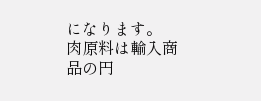になります。
肉原料は輸入商品の円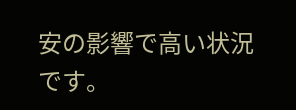安の影響で高い状況です。